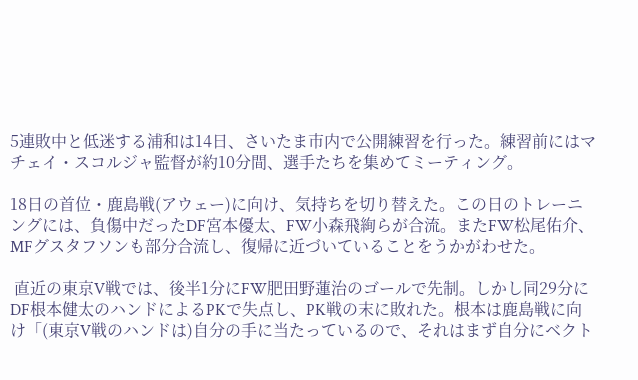5連敗中と低迷する浦和は14日、さいたま市内で公開練習を行った。練習前にはマチェイ・スコルジャ監督が約10分間、選手たちを集めてミーティング。

18日の首位・鹿島戦(アウェー)に向け、気持ちを切り替えた。この日のトレーニングには、負傷中だったDF宮本優太、FW小森飛絢らが合流。またFW松尾佑介、MFグスタフソンも部分合流し、復帰に近づいていることをうかがわせた。

 直近の東京V戦では、後半1分にFW肥田野蓮治のゴールで先制。しかし同29分にDF根本健太のハンドによるPKで失点し、PK戦の末に敗れた。根本は鹿島戦に向け「(東京V戦のハンドは)自分の手に当たっているので、それはまず自分にベクト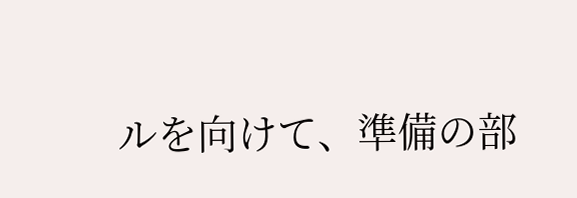ルを向けて、準備の部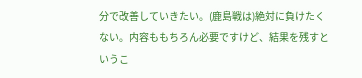分で改善していきたい。(鹿島戦は)絶対に負けたくない。内容ももちろん必要ですけど、結果を残すというこ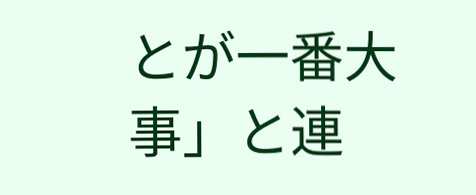とが一番大事」と連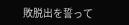敗脱出を誓って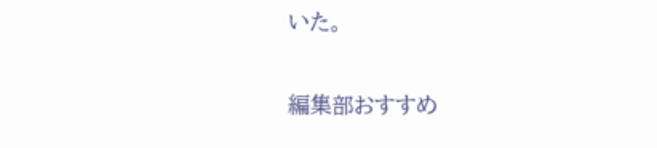いた。

編集部おすすめ